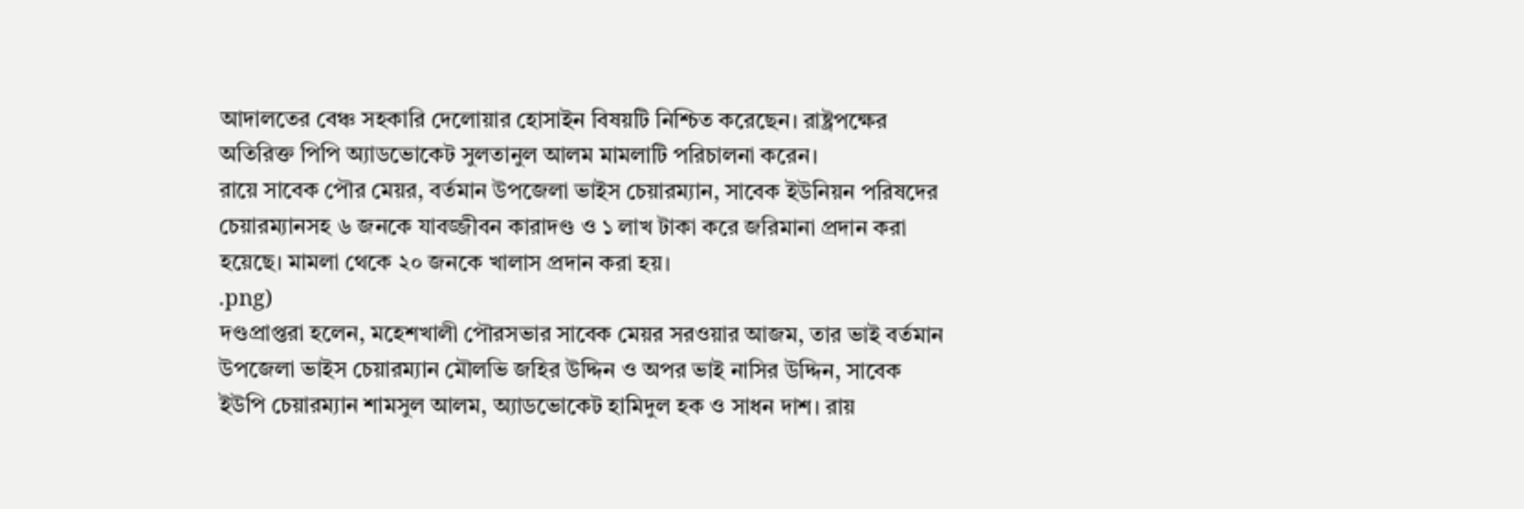আদালতের বেঞ্চ সহকারি দেলোয়ার হোসাইন বিষয়টি নিশ্চিত করেছেন। রাষ্ট্রপক্ষের অতিরিক্ত পিপি অ্যাডভোকেট সুলতানুল আলম মামলাটি পরিচালনা করেন।
রায়ে সাবেক পৌর মেয়র, বর্তমান উপজেলা ভাইস চেয়ারম্যান, সাবেক ইউনিয়ন পরিষদের চেয়ারম্যানসহ ৬ জনকে যাবজ্জীবন কারাদণ্ড ও ১ লাখ টাকা করে জরিমানা প্রদান করা হয়েছে। মামলা থেকে ২০ জনকে খালাস প্রদান করা হয়।
.png)
দণ্ডপ্রাপ্তরা হলেন, মহেশখালী পৌরসভার সাবেক মেয়র সরওয়ার আজম, তার ভাই বর্তমান উপজেলা ভাইস চেয়ারম্যান মৌলভি জহির উদ্দিন ও অপর ভাই নাসির উদ্দিন, সাবেক ইউপি চেয়ারম্যান শামসুল আলম, অ্যাডভোকেট হামিদুল হক ও সাধন দাশ। রায়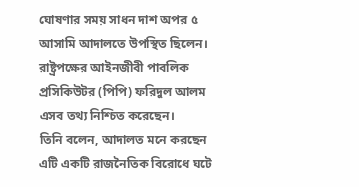ঘোষণার সময় সাধন দাশ অপর ৫ আসামি আদালতে উপস্থিত ছিলেন।
রাষ্ট্রপক্ষের আইনজীবী পাবলিক প্রসিকিউটর (পিপি) ফরিদুল আলম এসব তথ্য নিশ্চিত করেছেন।
তিনি বলেন, আদালত মনে করছেন এটি একটি রাজনৈতিক বিরোধে ঘটে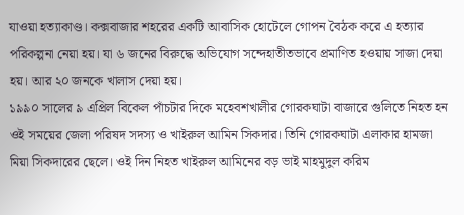যাওয়া হত্যাকাণ্ড। কক্সবাজার শহরের একটি আবাসিক হোটেলে গোপন বৈঠক করে এ হত্যার পরিকল্পনা নেয়া হয়। যা ৬ জনের বিরুদ্ধে অভিযোগ সন্দেহাতীতভাবে প্রমাণিত হওয়ায় সাজা দেয়া হয়। আর ২০ জনকে খালাস দেয়া হয়।
১৯৯০ সালের ৯ এপ্রিল বিকেল পাঁচটার দিকে মহেবশখালীর গোরকঘাটা বাজারে গুলিতে নিহত হন ওই সময়ের জেলা পরিষদ সদস্য ও খাইরুল আমিন সিকদার। তিনি গোরকঘাটা এলাকার হামজা মিয়া সিকদারের ছেলে। ওই দিন নিহত খাইরুল আমিনের বড় ভাই মাহমুদুল করিম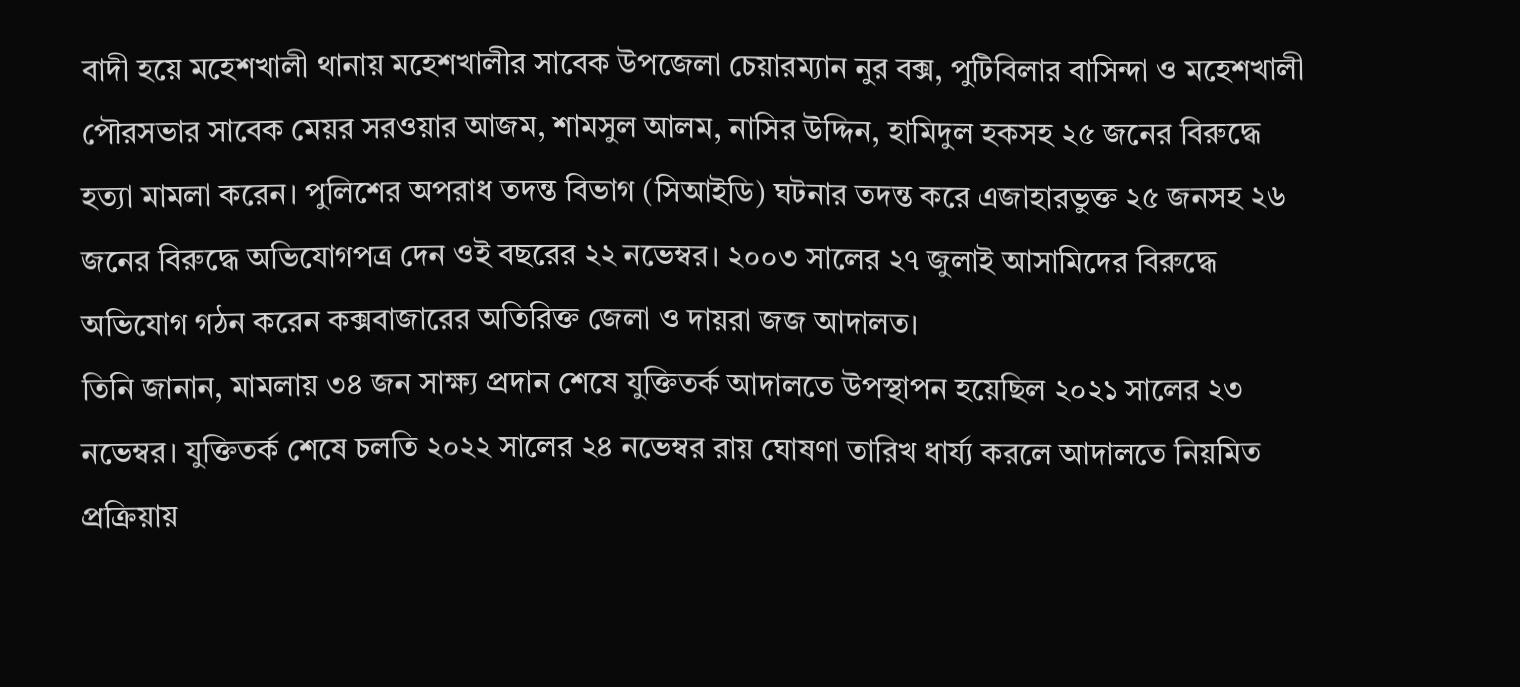বাদী হয়ে মহেশখালী থানায় মহেশখালীর সাবেক উপজেলা চেয়ারম্যান নুর বক্স, পুটিবিলার বাসিন্দা ও মহেশখালী পৌরসভার সাবেক মেয়র সরওয়ার আজম, শামসুল আলম, নাসির উদ্দিন, হামিদুল হকসহ ২৫ জনের বিরুদ্ধে হত্যা মামলা করেন। পুলিশের অপরাধ তদন্ত বিভাগ (সিআইডি) ঘটনার তদন্ত করে এজাহারভুক্ত ২৫ জনসহ ২৬ জনের বিরুদ্ধে অভিযোগপত্র দেন ওই বছরের ২২ নভেম্বর। ২০০৩ সালের ২৭ জুলাই আসামিদের বিরুদ্ধে অভিযোগ গঠন করেন কক্সবাজারের অতিরিক্ত জেলা ও দায়রা জজ আদালত।
তিনি জানান, মামলায় ৩৪ জন সাক্ষ্য প্রদান শেষে যুক্তিতর্ক আদালতে উপস্থাপন হয়েছিল ২০২১ সালের ২৩ নভেম্বর। যুক্তিতর্ক শেষে চলতি ২০২২ সালের ২৪ নভেম্বর রায় ঘোষণা তারিখ ধার্য্য করলে আদালতে নিয়মিত প্রক্রিয়ায়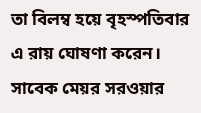তা বিলম্ব হয়ে বৃহস্পতিবার এ রায় ঘোষণা করেন। সাবেক মেয়র সরওয়ার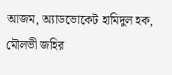আজম, অ্যাডভোকেট হামিদুল হক, মৌলভী জহির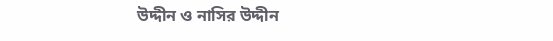উদ্দীন ও নাসির উদ্দীন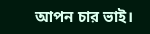আপন চার ভাই।